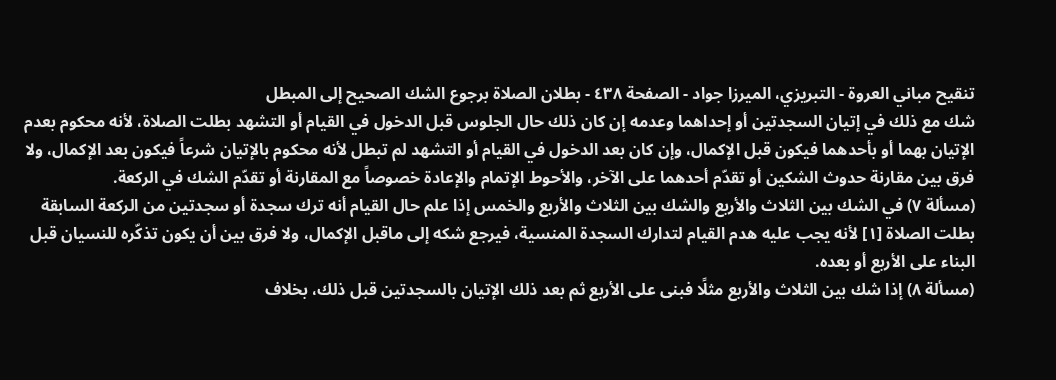تنقيح مباني العروة - التبريزي، الميرزا جواد - الصفحة ٤٣٨ - بطلان الصلاة برجوع الشك الصحيح إلى المبطل
شك مع ذلك في إتيان السجدتين أو إحداهما وعدمه إن كان ذلك حال الجلوس قبل الدخول في القيام أو التشهد بطلت الصلاة، لأنه محكوم بعدم الإتيان بهما أو بأحدهما فيكون قبل الإكمال، وإن كان بعد الدخول في القيام أو التشهد لم تبطل لأنه محكوم بالإتيان شرعاً فيكون بعد الإكمال، ولا فرق بين مقارنة حدوث الشكين أو تقدّم أحدهما على الآخر، والأحوط الإتمام والإعادة خصوصاً مع المقارنة أو تقدّم الشك في الركعة.
(مسألة ٧) في الشك بين الثلاث والأربع والشك بين الثلاث والأربع والخمس إذا علم حال القيام أنه ترك سجدة أو سجدتين من الركعة السابقة بطلت الصلاة [١] لأنه يجب عليه هدم القيام لتدارك السجدة المنسية، فيرجع شكه إلى ماقبل الإكمال، ولا فرق بين أن يكون تذكّره للنسيان قبل البناء على الأربع أو بعده.
(مسألة ٨) إذا شك بين الثلاث والأربع مثلًا فبنى على الأربع ثم بعد ذلك الإتيان بالسجدتين قبل ذلك، بخلاف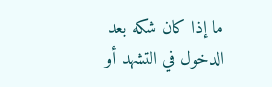ما إذا كان شكه بعد الدخول في التشهد أو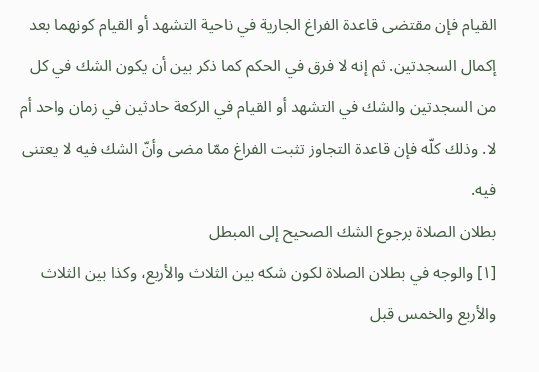القيام فإن مقتضى قاعدة الفراغ الجارية في ناحية التشهد أو القيام كونهما بعد إكمال السجدتين. ثم إنه لا فرق في الحكم كما ذكر بين أن يكون الشك في كل من السجدتين والشك في التشهد أو القيام في الركعة حادثين في زمان واحد أم لا. وذلك كلّه فإن قاعدة التجاوز تثبت الفراغ ممّا مضى وأنّ الشك فيه لا يعتنى فيه.
بطلان الصلاة برجوع الشك الصحيح إلى المبطل
[١] والوجه في بطلان الصلاة لكون شكه بين الثلاث والأربع، وكذا بين الثلاث والأربع والخمس قبل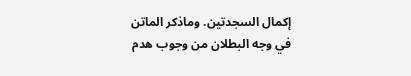إكمال السجدتين. وماذكر الماتن في وجه البطلان من وجوب هدم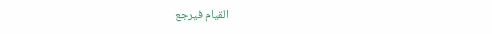القيام فيرجع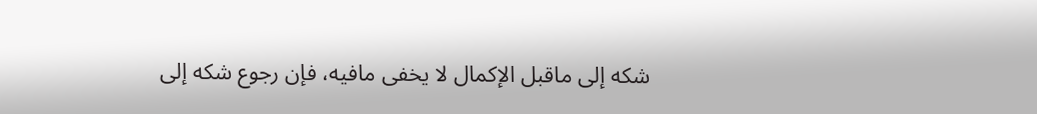شكه إلى ماقبل الإكمال لا يخفى مافيه، فإن رجوع شكه إلى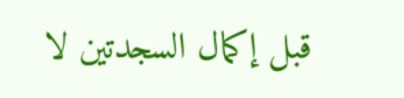قبل إكمال السجدتين لا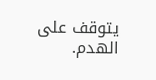يتوقف على الهدم.